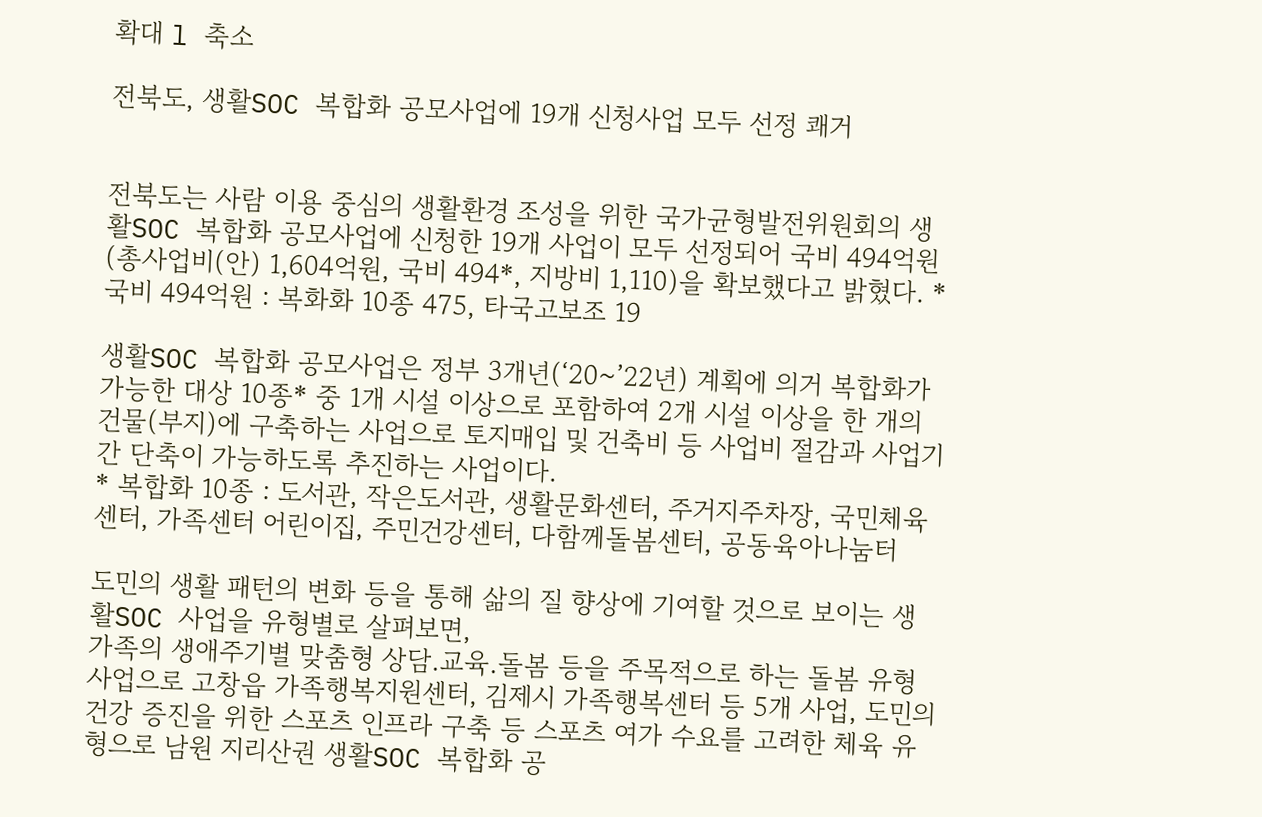확대 l 축소

전북도, 생활SOC 복합화 공모사업에 19개 신청사업 모두 선정 쾌거


전북도는 사람 이용 중심의 생활환경 조성을 위한 국가균형발전위원회의 생활SOC 복합화 공모사업에 신청한 19개 사업이 모두 선정되어 국비 494억원(총사업비(안) 1,604억원, 국비 494*, 지방비 1,110)을 확보했다고 밝혔다. * 국비 494억원 : 복화화 10종 475, 타국고보조 19

생활SOC 복합화 공모사업은 정부 3개년(‘20~’22년) 계획에 의거 복합화가 가능한 대상 10종* 중 1개 시설 이상으로 포함하여 2개 시설 이상을 한 개의 건물(부지)에 구축하는 사업으로 토지매입 및 건축비 등 사업비 절감과 사업기간 단축이 가능하도록 추진하는 사업이다.
* 복합화 10종 : 도서관, 작은도서관, 생활문화센터, 주거지주차장, 국민체육센터, 가족센터 어린이집, 주민건강센터, 다함께돌봄센터, 공동육아나눔터

도민의 생활 패턴의 변화 등을 통해 삶의 질 향상에 기여할 것으로 보이는 생활SOC 사업을 유형별로 살펴보면,
가족의 생애주기별 맞춤형 상담.교육.돌봄 등을 주목적으로 하는 돌봄 유형 사업으로 고창읍 가족행복지원센터, 김제시 가족행복센터 등 5개 사업, 도민의 건강 증진을 위한 스포츠 인프라 구축 등 스포츠 여가 수요를 고려한 체육 유형으로 남원 지리산권 생활SOC 복합화 공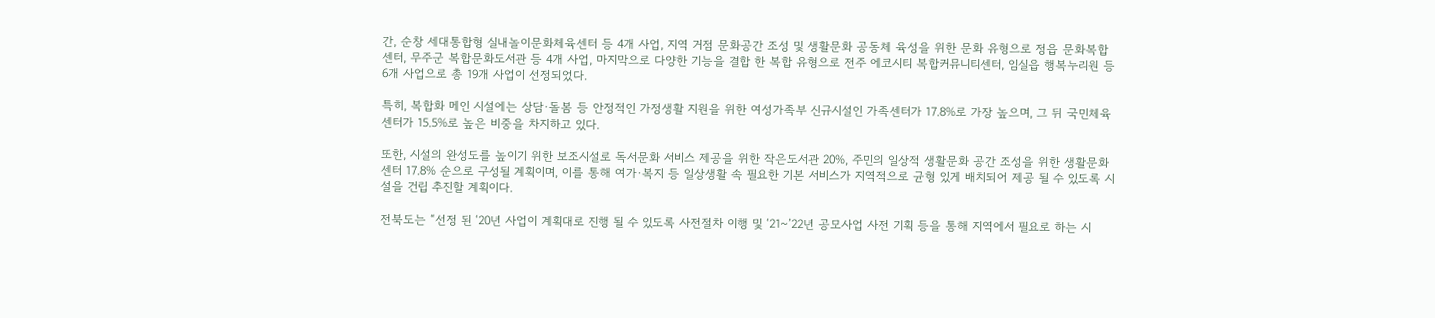간, 순창 세대통합형 실내놀이문화체육센터 등 4개 사업, 지역 거점 문화공간 조성 및 생활문화 공동체 육성을 위한 문화 유형으로 정읍 문화복합센터, 무주군 복합문화도서관 등 4개 사업, 마지막으로 다양한 기능을 결합 한 복합 유형으로 전주 에코시티 복합커뮤니티센터, 임실읍 행복누리원 등 6개 사업으로 총 19개 사업이 선정되었다.

특히, 복합화 메인 시설에는 상담·돌봄 등 안정적인 가정생활 지원을 위한 여성가족부 신규시설인 가족센터가 17.8%로 가장 높으며, 그 뒤 국민체육센터가 15.5%로 높은 비중을 차지하고 있다.

또한, 시설의 완성도를 높이기 위한 보조시설로 독서문화 서비스 제공을 위한 작은도서관 20%, 주민의 일상적 생활문화 공간 조성을 위한 생활문화센터 17.8% 순으로 구성될 계획이며, 이를 통해 여가·복지 등 일상생활 속 필요한 기본 서비스가 지역적으로 균형 있게 배치되어 제공 될 수 있도록 시설을 건립 추진할 계획이다.

전북도는 “선정 된 ‘20년 사업이 계획대로 진행 될 수 있도록 사전절차 이행 및 ‘21~’22년 공모사업 사전 기획 등을 통해 지역에서 필요로 하는 시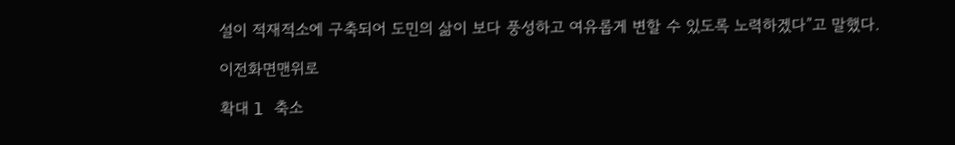설이 적재적소에 구축되어 도민의 삶이 보다 풍성하고 여유롭게 변할 수 있도록 노력하겠다”고 말했다.

이전화면맨위로

확대 l 축소